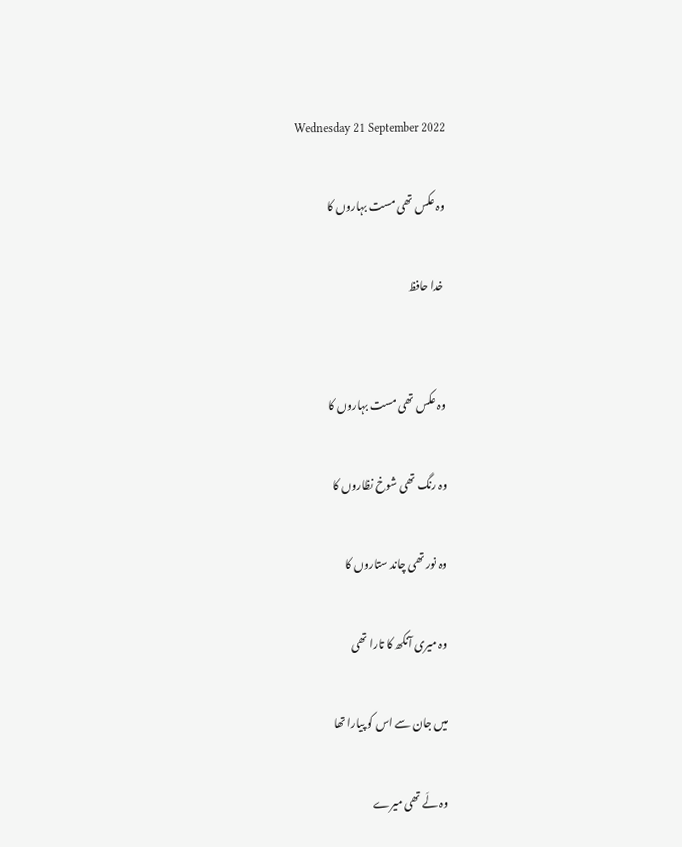Wednesday 21 September 2022

وہ عکس تھی مست بہاروں کا

 خدا حافظ


وہ عکس تھی مست بہاروں کا

وہ رنگ تھی شوخ نظاروں کا

وہ نور تھی چاند ستاروں کا

وہ میری آنکھ کا تارا تھی

میں جان سے اس کو پیارا تھا

وہ لَے تھی میرے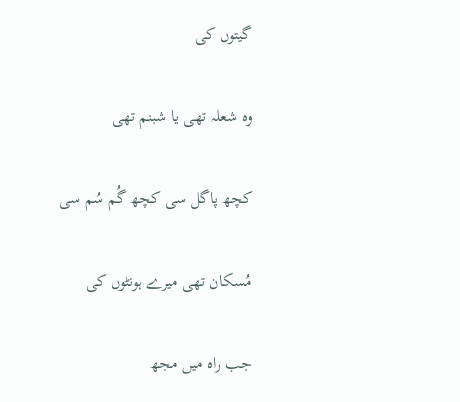گیتوں کی

وہ شعلہ تھی یا شبنم تھی

کچھ پاگل سی کچھ گُم سُم سی

مُسکان تھی میرے ہونٹوں کی

جب راہ میں مجھ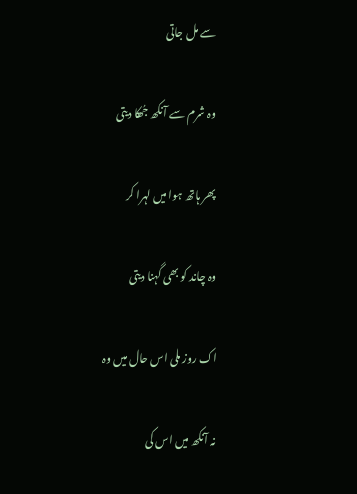سے مل جاتی

وہ شرم سے آنکھ جُھکا دیتی

پھر ہاتھ ہوا میں لہرا کر

وہ چاند کو بھی گہنا دیتی

اک روز ملی اس حال میں وہ

نہ آنکھ میں اس کی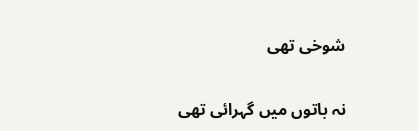شوخی تھی

نہ باتوں میں گہرائی تھی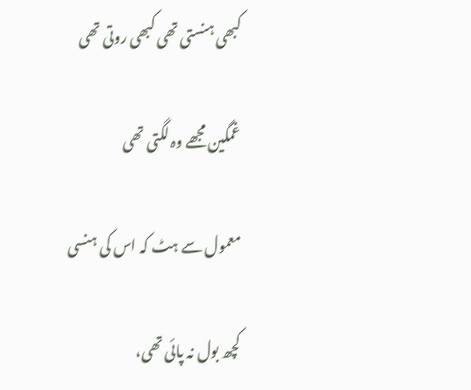کبھی ہنستی تھی کبھی روتی تھی

غمگین مجھے وہ لگتی تھی

معمول سے ہٹ کہ اس کی ہنسی

کچھ بول نہ پائی تھی،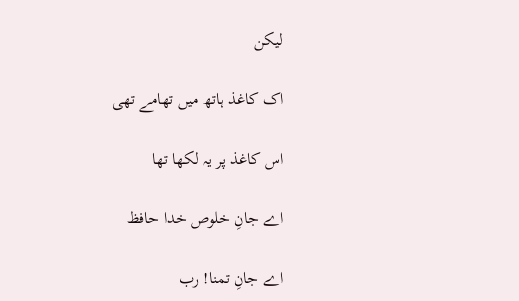لیکن

اک کاغذ ہاتھ میں تھامے تھی

اس کاغذ پر یہ لکھا تھا

اے جانِ خلوص خدا حافظ

اے جانِ تمنا! رب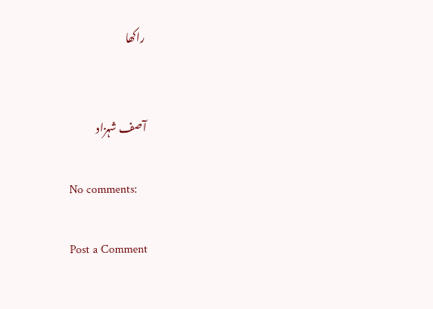راکھا


آصف شہزاد

No comments:

Post a Comment